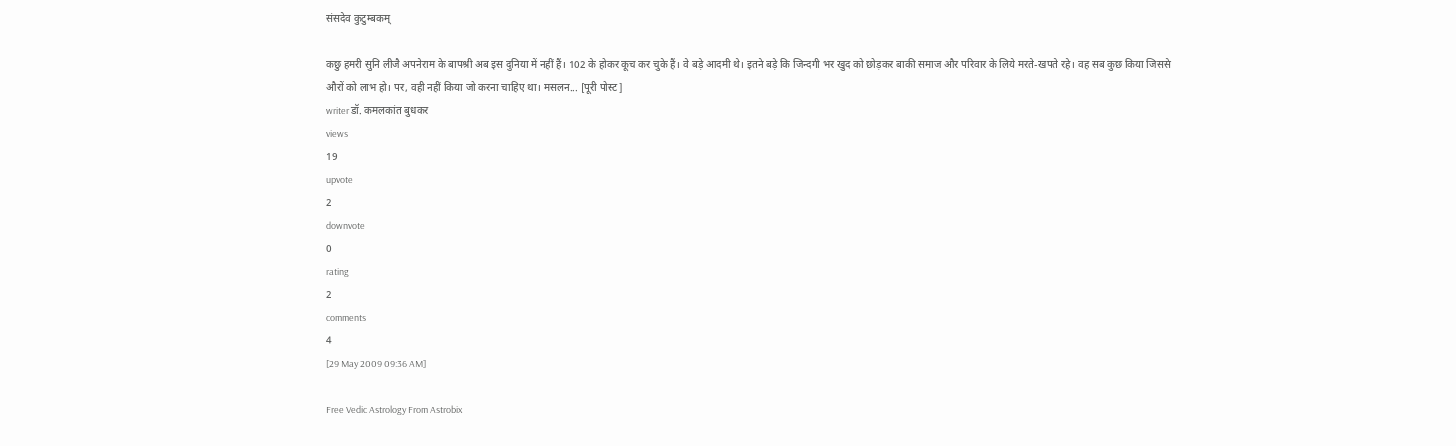संसदेव कुटुम्बकम्

कछु ह‍मरी सुनि लीजै अपनेराम के बापश्री अब इस दुनिया में नहीं हैं। 102 के होकर कूच कर चुके हैं। वे बड़े आदमी थे। इतने बड़े कि जिन्दगी भर खुद को छोड़कर बाकी समाज और परिवार के लिये मरते-खपते रहे। वह सब कुछ किया जिससे औरों को लाभ हो। पर, वही नहीं किया जो करना चाहिए था। मसलन... [पूरी पोस्ट]
writer डॉ. कमलकांत बुधकर
views
19
upvote
2
downvote
0
rating
2
comments
4
[29 May 2009 09:36 AM]

Free Vedic Astrology From Astrobix